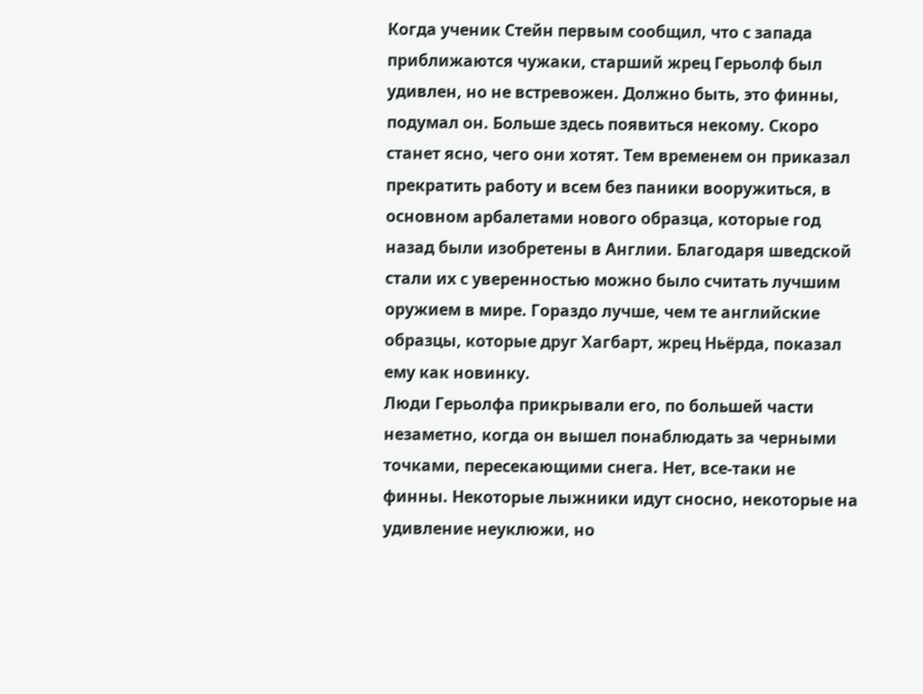Когда ученик Стейн первым сообщил, что с запада приближаются чужаки, старший жрец Герьолф был удивлен, но не встревожен. Должно быть, это финны, подумал он. Больше здесь появиться некому. Скоро станет ясно, чего они хотят. Тем временем он приказал прекратить работу и всем без паники вооружиться, в основном арбалетами нового образца, которые год назад были изобретены в Англии. Благодаря шведской стали их с уверенностью можно было считать лучшим оружием в мире. Гораздо лучше, чем те английские образцы, которые друг Хагбарт, жрец Ньёрда, показал ему как новинку.
Люди Герьолфа прикрывали его, по большей части незаметно, когда он вышел понаблюдать за черными точками, пересекающими снега. Нет, все-таки не финны. Некоторые лыжники идут сносно, некоторые на удивление неуклюжи, но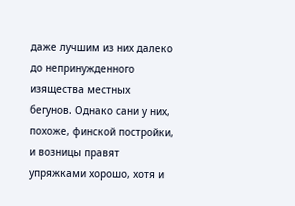даже лучшим из них далеко до непринужденного изящества местных бегунов. Однако сани у них, похоже, финской постройки, и возницы правят упряжками хорошо, хотя и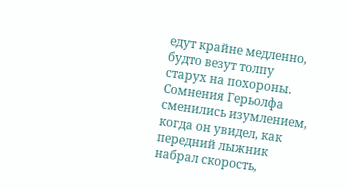едут крайне медленно, будто везут толпу старух на похороны.
Сомнения Герьолфа сменились изумлением, когда он увидел, как передний лыжник набрал скорость,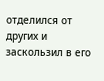отделился от других и заскользил в его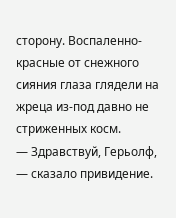сторону. Воспаленно-красные от снежного сияния глаза глядели на жреца из-под давно не стриженных косм.
— Здравствуй, Герьолф, — сказало привидение.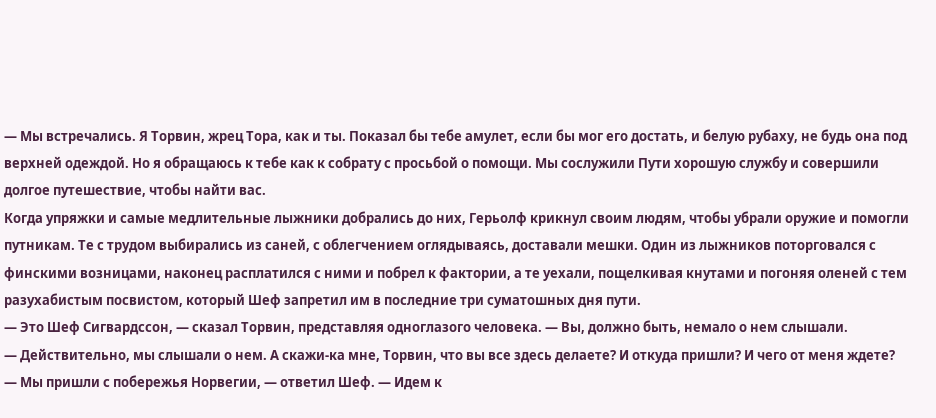— Мы встречались. Я Торвин, жрец Тора, как и ты. Показал бы тебе амулет, если бы мог его достать, и белую рубаху, не будь она под верхней одеждой. Но я обращаюсь к тебе как к собрату с просьбой о помощи. Мы сослужили Пути хорошую службу и совершили долгое путешествие, чтобы найти вас.
Когда упряжки и самые медлительные лыжники добрались до них, Герьолф крикнул своим людям, чтобы убрали оружие и помогли путникам. Те с трудом выбирались из саней, с облегчением оглядываясь, доставали мешки. Один из лыжников поторговался с финскими возницами, наконец расплатился с ними и побрел к фактории, а те уехали, пощелкивая кнутами и погоняя оленей с тем разухабистым посвистом, который Шеф запретил им в последние три суматошных дня пути.
— Это Шеф Сигвардссон, — сказал Торвин, представляя одноглазого человека. — Вы, должно быть, немало о нем слышали.
— Действительно, мы слышали о нем. А скажи-ка мне, Торвин, что вы все здесь делаете? И откуда пришли? И чего от меня ждете?
— Мы пришли с побережья Норвегии, — ответил Шеф. — Идем к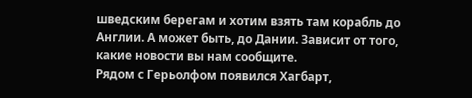шведским берегам и хотим взять там корабль до Англии. А может быть, до Дании. Зависит от того, какие новости вы нам сообщите.
Рядом с Герьолфом появился Хагбарт,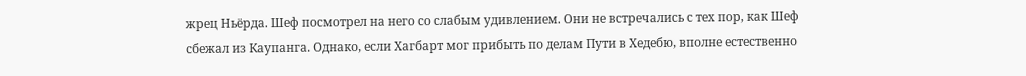жрец Ньёрда. Шеф посмотрел на него со слабым удивлением. Они не встречались с тех пор, как Шеф сбежал из Каупанга. Однако, если Хагбарт мог прибыть по делам Пути в Хедебю, вполне естественно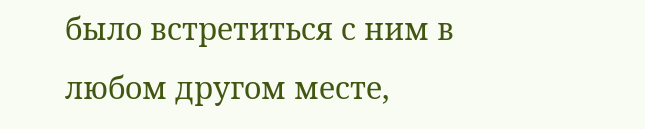было встретиться с ним в любом другом месте,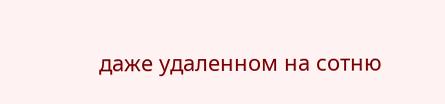даже удаленном на сотню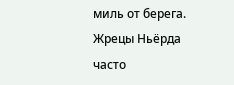миль от берега. Жрецы Ньёрда часто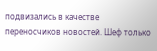подвизались в качестве переносчиков новостей. Шеф только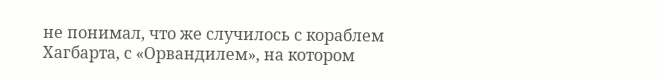не понимал, что же случилось с кораблем Хагбарта, с «Орвандилем», на котором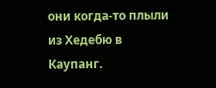они когда-то плыли из Хедебю в Каупанг.